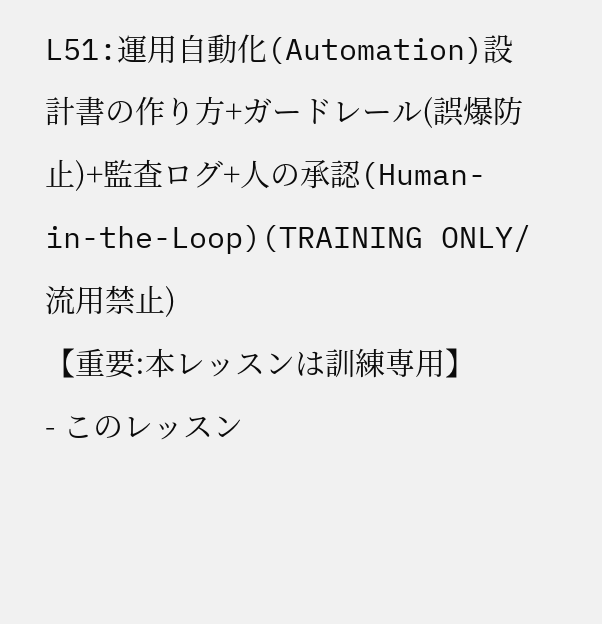L51:運用自動化(Automation)設計書の作り方+ガードレール(誤爆防止)+監査ログ+人の承認(Human-in-the-Loop)(TRAINING ONLY/流用禁止)
【重要:本レッスンは訓練専用】
- このレッスン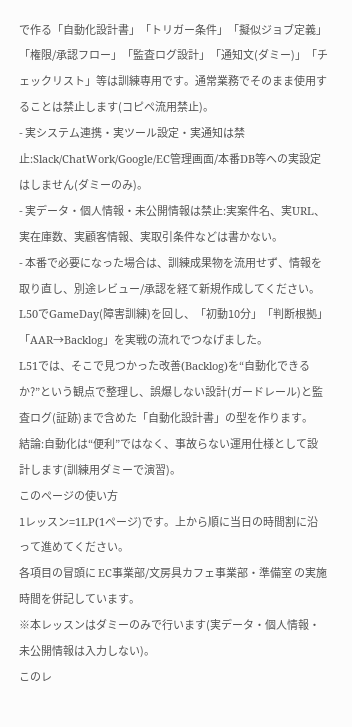で作る「自動化設計書」「トリガー条件」「擬似ジョブ定義」「権限/承認フロー」「監査ログ設計」「通知文(ダミー)」「チェックリスト」等は訓練専用です。通常業務でそのまま使用することは禁止します(コピペ流用禁止)。
- 実システム連携・実ツール設定・実通知は禁止:Slack/ChatWork/Google/EC管理画面/本番DB等への実設定はしません(ダミーのみ)。
- 実データ・個人情報・未公開情報は禁止:実案件名、実URL、実在庫数、実顧客情報、実取引条件などは書かない。
- 本番で必要になった場合は、訓練成果物を流用せず、情報を取り直し、別途レビュー/承認を経て新規作成してください。
L50でGameDay(障害訓練)を回し、「初動10分」「判断根拠」「AAR→Backlog」を実戦の流れでつなげました。
L51では、そこで見つかった改善(Backlog)を“自動化できるか?”という観点で整理し、誤爆しない設計(ガードレール)と監査ログ(証跡)まで含めた「自動化設計書」の型を作ります。
結論:自動化は“便利”ではなく、事故らない運用仕様として設計します(訓練用ダミーで演習)。
このページの使い方
1レッスン=1LP(1ページ)です。上から順に当日の時間割に沿って進めてください。
各項目の冒頭に EC事業部/文房具カフェ事業部・準備室 の実施時間を併記しています。
※本レッスンはダミーのみで行います(実データ・個人情報・未公開情報は入力しない)。
このレ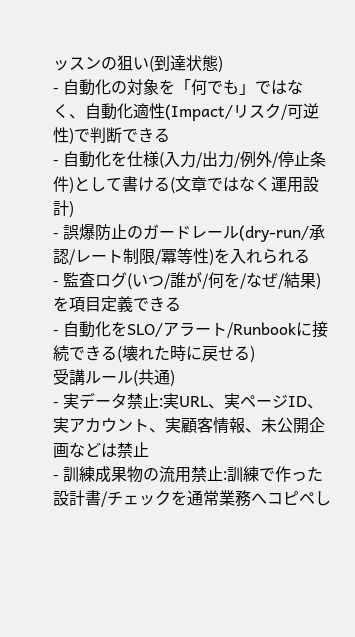ッスンの狙い(到達状態)
- 自動化の対象を「何でも」ではなく、自動化適性(Impact/リスク/可逆性)で判断できる
- 自動化を仕様(入力/出力/例外/停止条件)として書ける(文章ではなく運用設計)
- 誤爆防止のガードレール(dry-run/承認/レート制限/冪等性)を入れられる
- 監査ログ(いつ/誰が/何を/なぜ/結果)を項目定義できる
- 自動化をSLO/アラート/Runbookに接続できる(壊れた時に戻せる)
受講ルール(共通)
- 実データ禁止:実URL、実ページID、実アカウント、実顧客情報、未公開企画などは禁止
- 訓練成果物の流用禁止:訓練で作った設計書/チェックを通常業務へコピペし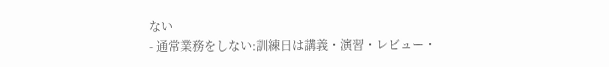ない
- 通常業務をしない:訓練日は講義・演習・レビュー・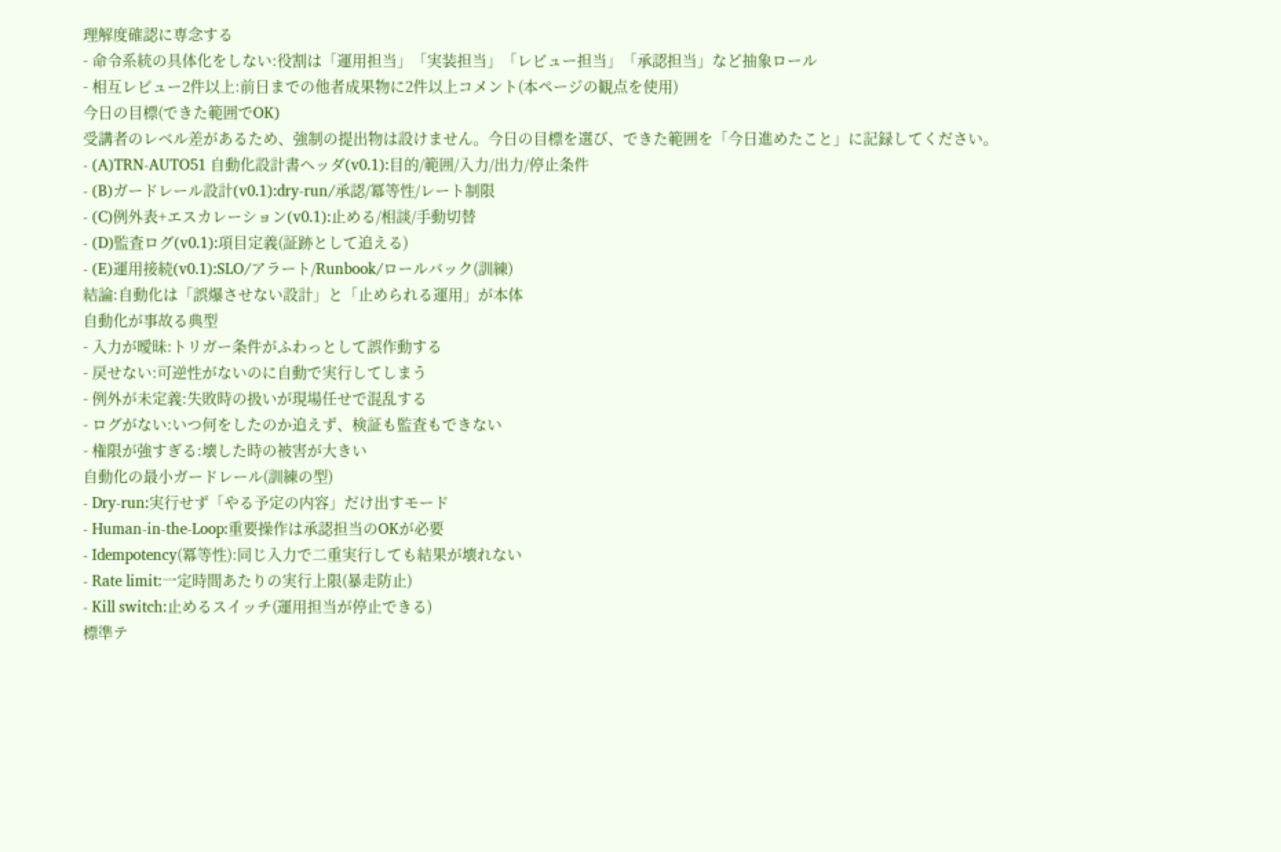理解度確認に専念する
- 命令系統の具体化をしない:役割は「運用担当」「実装担当」「レビュー担当」「承認担当」など抽象ロール
- 相互レビュー2件以上:前日までの他者成果物に2件以上コメント(本ページの観点を使用)
今日の目標(できた範囲でOK)
受講者のレベル差があるため、強制の提出物は設けません。今日の目標を選び、できた範囲を「今日進めたこと」に記録してください。
- (A)TRN-AUTO51 自動化設計書ヘッダ(v0.1):目的/範囲/入力/出力/停止条件
- (B)ガードレール設計(v0.1):dry-run/承認/冪等性/レート制限
- (C)例外表+エスカレーション(v0.1):止める/相談/手動切替
- (D)監査ログ(v0.1):項目定義(証跡として追える)
- (E)運用接続(v0.1):SLO/アラート/Runbook/ロールバック(訓練)
結論:自動化は「誤爆させない設計」と「止められる運用」が本体
自動化が事故る典型
- 入力が曖昧:トリガー条件がふわっとして誤作動する
- 戻せない:可逆性がないのに自動で実行してしまう
- 例外が未定義:失敗時の扱いが現場任せで混乱する
- ログがない:いつ何をしたのか追えず、検証も監査もできない
- 権限が強すぎる:壊した時の被害が大きい
自動化の最小ガードレール(訓練の型)
- Dry-run:実行せず「やる予定の内容」だけ出すモード
- Human-in-the-Loop:重要操作は承認担当のOKが必要
- Idempotency(冪等性):同じ入力で二重実行しても結果が壊れない
- Rate limit:一定時間あたりの実行上限(暴走防止)
- Kill switch:止めるスイッチ(運用担当が停止できる)
標準テ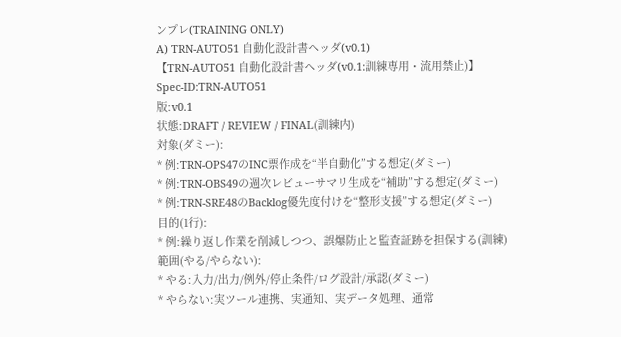ンプレ(TRAINING ONLY)
A) TRN-AUTO51 自動化設計書ヘッダ(v0.1)
【TRN-AUTO51 自動化設計書ヘッダ(v0.1:訓練専用・流用禁止)】
Spec-ID:TRN-AUTO51
版:v0.1
状態:DRAFT / REVIEW / FINAL(訓練内)
対象(ダミー):
* 例:TRN-OPS47のINC票作成を“半自動化”する想定(ダミー)
* 例:TRN-OBS49の週次レビューサマリ生成を“補助”する想定(ダミー)
* 例:TRN-SRE48のBacklog優先度付けを“整形支援”する想定(ダミー)
目的(1行):
* 例:繰り返し作業を削減しつつ、誤爆防止と監査証跡を担保する(訓練)
範囲(やる/やらない):
* やる:入力/出力/例外/停止条件/ログ設計/承認(ダミー)
* やらない:実ツール連携、実通知、実データ処理、通常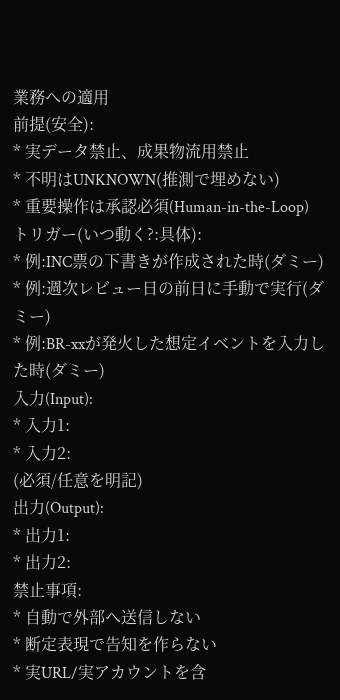業務への適用
前提(安全):
* 実データ禁止、成果物流用禁止
* 不明はUNKNOWN(推測で埋めない)
* 重要操作は承認必須(Human-in-the-Loop)
トリガー(いつ動く?:具体):
* 例:INC票の下書きが作成された時(ダミー)
* 例:週次レビュー日の前日に手動で実行(ダミー)
* 例:BR-xxが発火した想定イベントを入力した時(ダミー)
入力(Input):
* 入力1:
* 入力2:
(必須/任意を明記)
出力(Output):
* 出力1:
* 出力2:
禁止事項:
* 自動で外部へ送信しない
* 断定表現で告知を作らない
* 実URL/実アカウントを含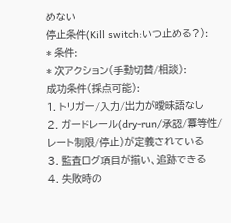めない
停止条件(Kill switch:いつ止める?):
* 条件:
* 次アクション(手動切替/相談):
成功条件(採点可能):
1. トリガー/入力/出力が曖昧語なし
2. ガードレール(dry-run/承認/冪等性/レート制限/停止)が定義されている
3. 監査ログ項目が揃い、追跡できる
4. 失敗時の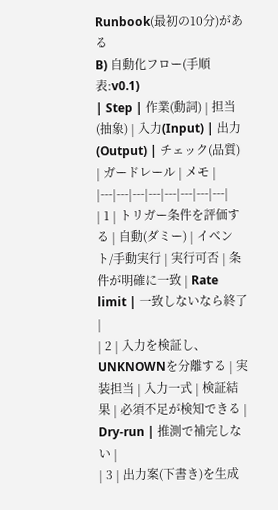Runbook(最初の10分)がある
B) 自動化フロー(手順表:v0.1)
| Step | 作業(動詞) | 担当(抽象) | 入力(Input) | 出力(Output) | チェック(品質) | ガードレール | メモ |
|---|---|---|---|---|---|---|---|
| 1 | トリガー条件を評価する | 自動(ダミー) | イベント/手動実行 | 実行可否 | 条件が明確に一致 | Rate limit | 一致しないなら終了 |
| 2 | 入力を検証し、UNKNOWNを分離する | 実装担当 | 入力一式 | 検証結果 | 必須不足が検知できる | Dry-run | 推測で補完しない |
| 3 | 出力案(下書き)を生成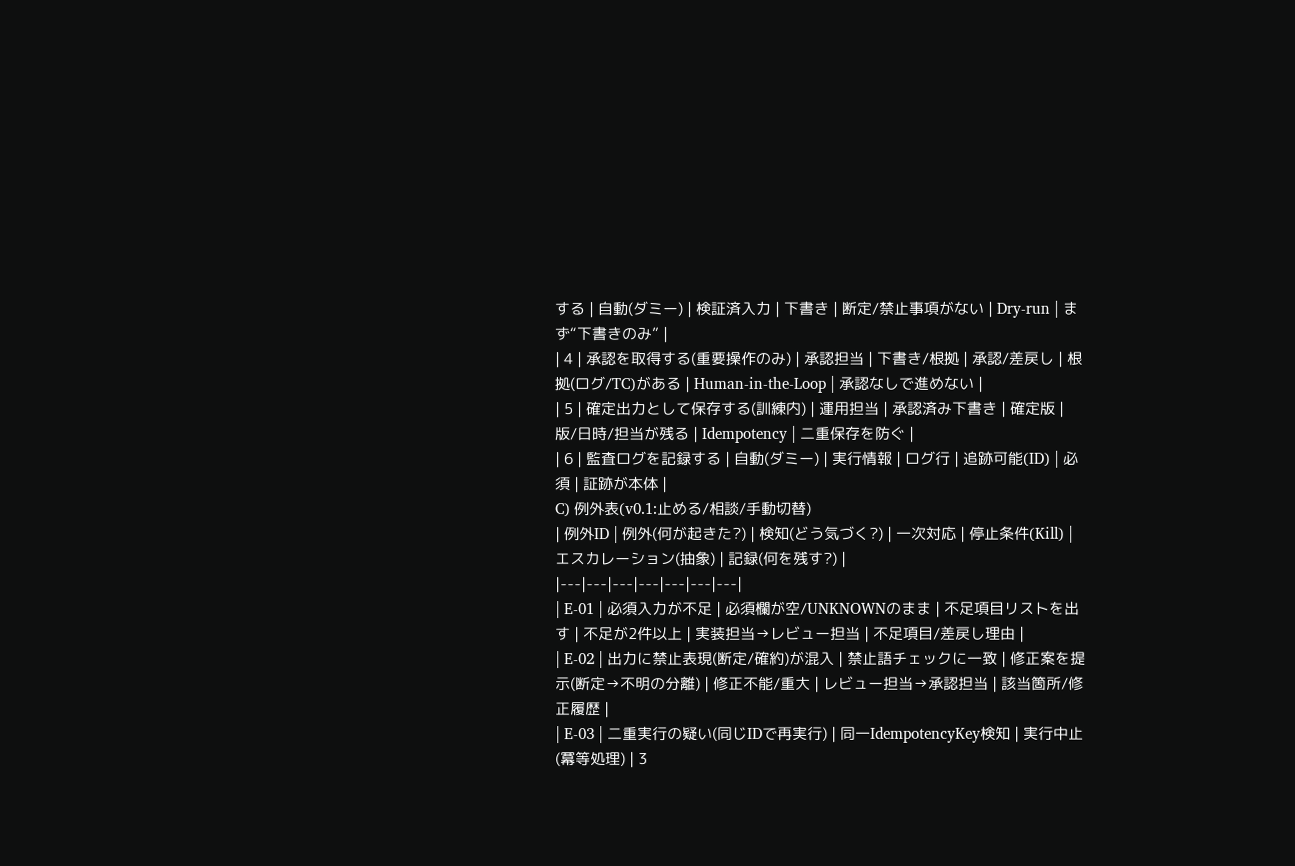する | 自動(ダミー) | 検証済入力 | 下書き | 断定/禁止事項がない | Dry-run | まず“下書きのみ” |
| 4 | 承認を取得する(重要操作のみ) | 承認担当 | 下書き/根拠 | 承認/差戻し | 根拠(ログ/TC)がある | Human-in-the-Loop | 承認なしで進めない |
| 5 | 確定出力として保存する(訓練内) | 運用担当 | 承認済み下書き | 確定版 | 版/日時/担当が残る | Idempotency | 二重保存を防ぐ |
| 6 | 監査ログを記録する | 自動(ダミー) | 実行情報 | ログ行 | 追跡可能(ID) | 必須 | 証跡が本体 |
C) 例外表(v0.1:止める/相談/手動切替)
| 例外ID | 例外(何が起きた?) | 検知(どう気づく?) | 一次対応 | 停止条件(Kill) | エスカレーション(抽象) | 記録(何を残す?) |
|---|---|---|---|---|---|---|
| E-01 | 必須入力が不足 | 必須欄が空/UNKNOWNのまま | 不足項目リストを出す | 不足が2件以上 | 実装担当→レビュー担当 | 不足項目/差戻し理由 |
| E-02 | 出力に禁止表現(断定/確約)が混入 | 禁止語チェックに一致 | 修正案を提示(断定→不明の分離) | 修正不能/重大 | レビュー担当→承認担当 | 該当箇所/修正履歴 |
| E-03 | 二重実行の疑い(同じIDで再実行) | 同一IdempotencyKey検知 | 実行中止(冪等処理) | 3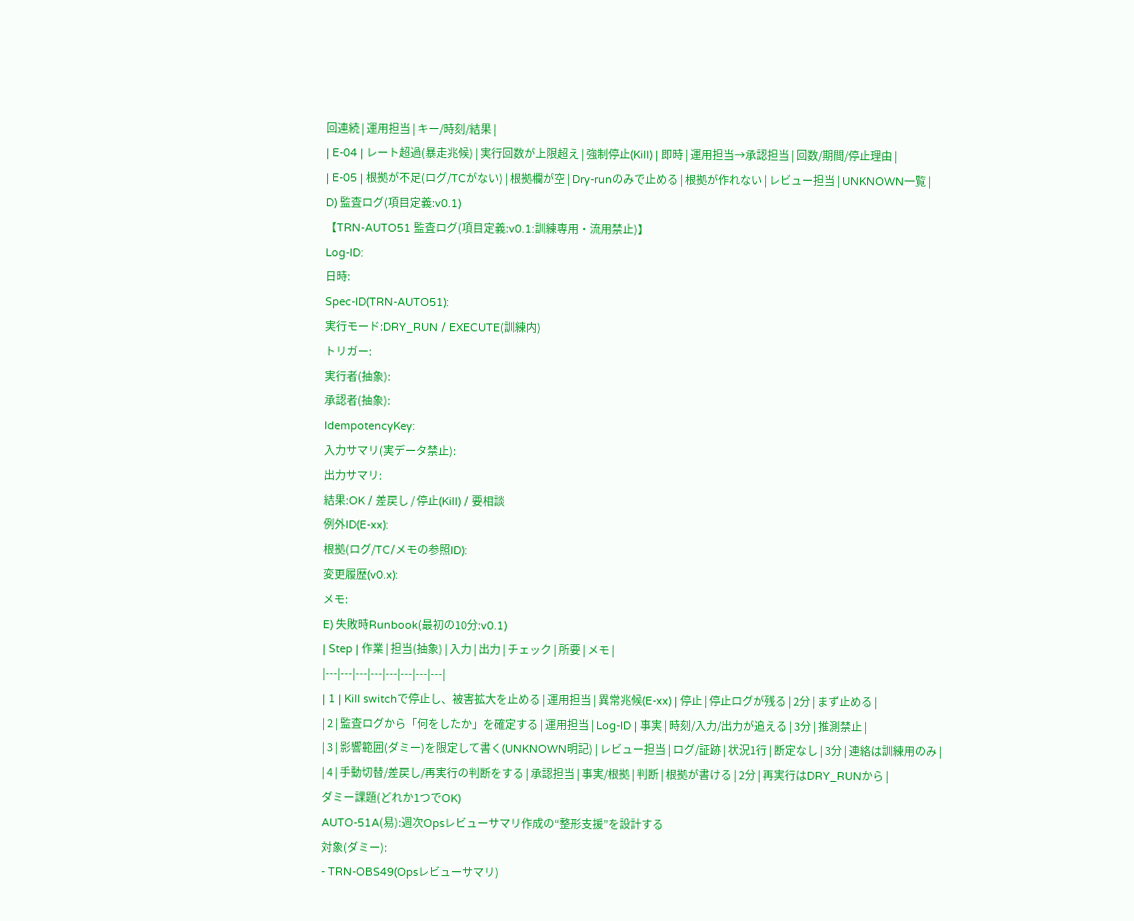回連続 | 運用担当 | キー/時刻/結果 |
| E-04 | レート超過(暴走兆候) | 実行回数が上限超え | 強制停止(Kill) | 即時 | 運用担当→承認担当 | 回数/期間/停止理由 |
| E-05 | 根拠が不足(ログ/TCがない) | 根拠欄が空 | Dry-runのみで止める | 根拠が作れない | レビュー担当 | UNKNOWN一覧 |
D) 監査ログ(項目定義:v0.1)
【TRN-AUTO51 監査ログ(項目定義:v0.1:訓練専用・流用禁止)】
Log-ID:
日時:
Spec-ID(TRN-AUTO51):
実行モード:DRY_RUN / EXECUTE(訓練内)
トリガー:
実行者(抽象):
承認者(抽象):
IdempotencyKey:
入力サマリ(実データ禁止):
出力サマリ:
結果:OK / 差戻し / 停止(Kill) / 要相談
例外ID(E-xx):
根拠(ログ/TC/メモの参照ID):
変更履歴(v0.x):
メモ:
E) 失敗時Runbook(最初の10分:v0.1)
| Step | 作業 | 担当(抽象) | 入力 | 出力 | チェック | 所要 | メモ |
|---|---|---|---|---|---|---|---|
| 1 | Kill switchで停止し、被害拡大を止める | 運用担当 | 異常兆候(E-xx) | 停止 | 停止ログが残る | 2分 | まず止める |
| 2 | 監査ログから「何をしたか」を確定する | 運用担当 | Log-ID | 事実 | 時刻/入力/出力が追える | 3分 | 推測禁止 |
| 3 | 影響範囲(ダミー)を限定して書く(UNKNOWN明記) | レビュー担当 | ログ/証跡 | 状況1行 | 断定なし | 3分 | 連絡は訓練用のみ |
| 4 | 手動切替/差戻し/再実行の判断をする | 承認担当 | 事実/根拠 | 判断 | 根拠が書ける | 2分 | 再実行はDRY_RUNから |
ダミー課題(どれか1つでOK)
AUTO-51A(易):週次Opsレビューサマリ作成の“整形支援”を設計する
対象(ダミー):
- TRN-OBS49(Opsレビューサマリ)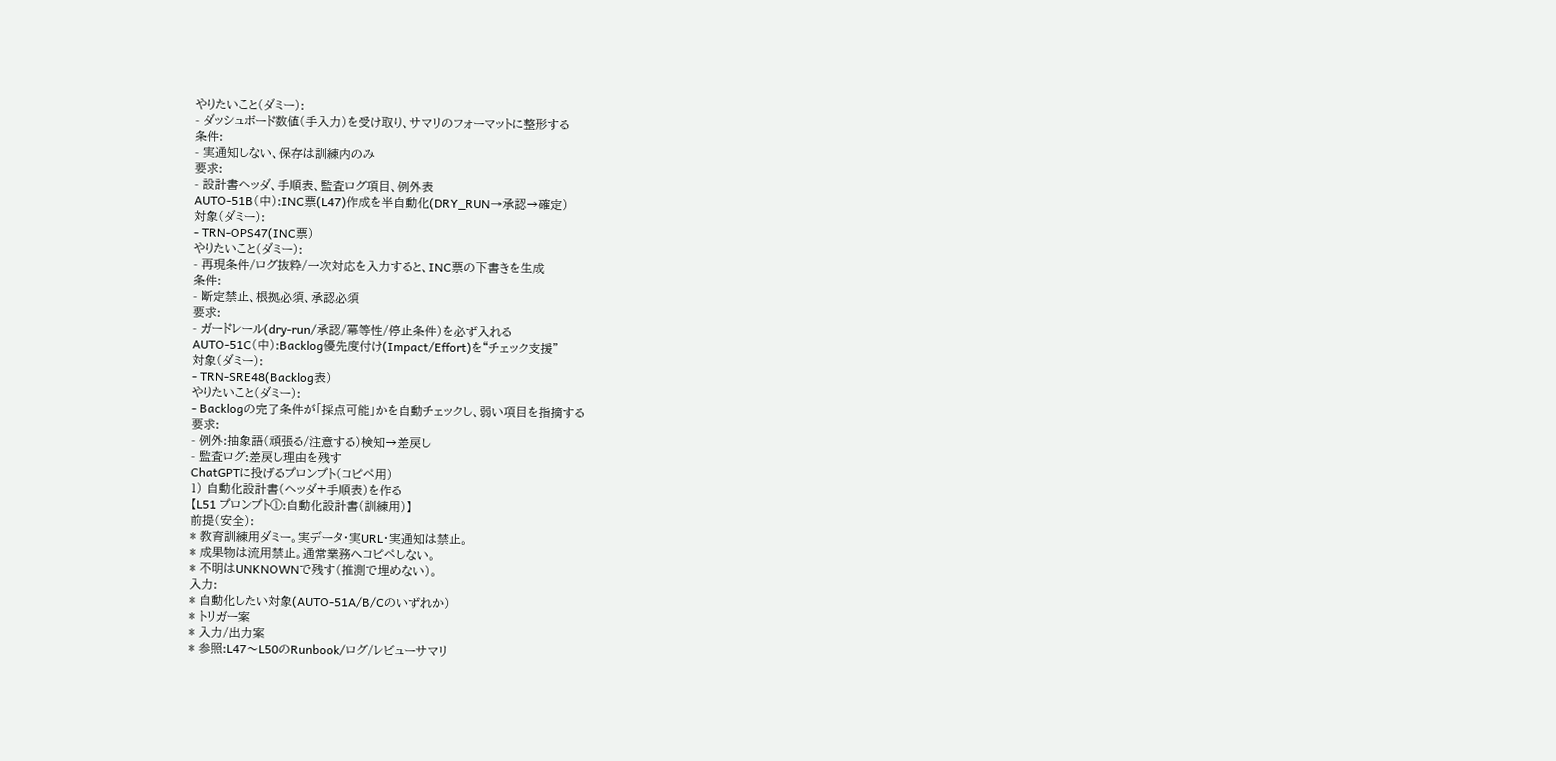やりたいこと(ダミー):
- ダッシュボード数値(手入力)を受け取り、サマリのフォーマットに整形する
条件:
- 実通知しない、保存は訓練内のみ
要求:
- 設計書ヘッダ、手順表、監査ログ項目、例外表
AUTO-51B(中):INC票(L47)作成を半自動化(DRY_RUN→承認→確定)
対象(ダミー):
- TRN-OPS47(INC票)
やりたいこと(ダミー):
- 再現条件/ログ抜粋/一次対応を入力すると、INC票の下書きを生成
条件:
- 断定禁止、根拠必須、承認必須
要求:
- ガードレール(dry-run/承認/冪等性/停止条件)を必ず入れる
AUTO-51C(中):Backlog優先度付け(Impact/Effort)を“チェック支援”
対象(ダミー):
- TRN-SRE48(Backlog表)
やりたいこと(ダミー):
- Backlogの完了条件が「採点可能」かを自動チェックし、弱い項目を指摘する
要求:
- 例外:抽象語(頑張る/注意する)検知→差戻し
- 監査ログ:差戻し理由を残す
ChatGPTに投げるプロンプト(コピペ用)
1) 自動化設計書(ヘッダ+手順表)を作る
【L51 プロンプト①:自動化設計書(訓練用)】
前提(安全):
* 教育訓練用ダミー。実データ・実URL・実通知は禁止。
* 成果物は流用禁止。通常業務へコピペしない。
* 不明はUNKNOWNで残す(推測で埋めない)。
入力:
* 自動化したい対象(AUTO-51A/B/Cのいずれか)
* トリガー案
* 入力/出力案
* 参照:L47〜L50のRunbook/ログ/レビューサマリ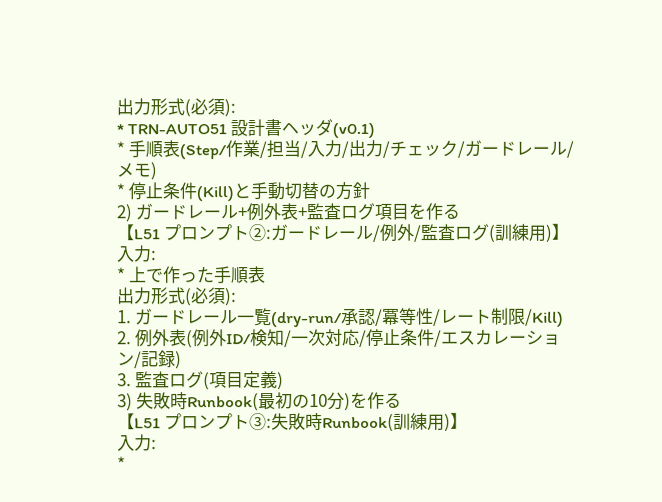出力形式(必須):
* TRN-AUTO51 設計書ヘッダ(v0.1)
* 手順表(Step/作業/担当/入力/出力/チェック/ガードレール/メモ)
* 停止条件(Kill)と手動切替の方針
2) ガードレール+例外表+監査ログ項目を作る
【L51 プロンプト②:ガードレール/例外/監査ログ(訓練用)】
入力:
* 上で作った手順表
出力形式(必須):
1. ガードレール一覧(dry-run/承認/冪等性/レート制限/Kill)
2. 例外表(例外ID/検知/一次対応/停止条件/エスカレーション/記録)
3. 監査ログ(項目定義)
3) 失敗時Runbook(最初の10分)を作る
【L51 プロンプト③:失敗時Runbook(訓練用)】
入力:
*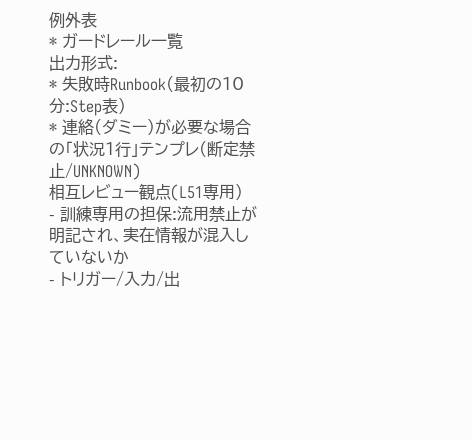例外表
* ガードレール一覧
出力形式:
* 失敗時Runbook(最初の10分:Step表)
* 連絡(ダミー)が必要な場合の「状況1行」テンプレ(断定禁止/UNKNOWN)
相互レビュー観点(L51専用)
- 訓練専用の担保:流用禁止が明記され、実在情報が混入していないか
- トリガー/入力/出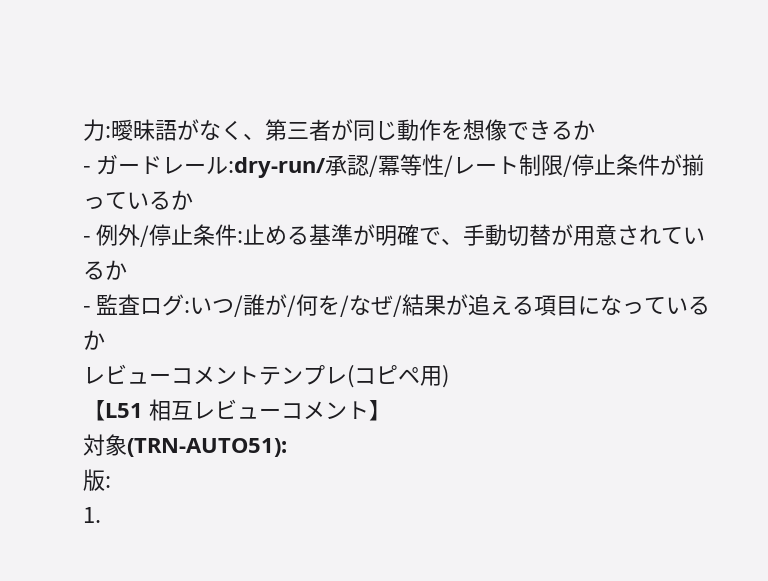力:曖昧語がなく、第三者が同じ動作を想像できるか
- ガードレール:dry-run/承認/冪等性/レート制限/停止条件が揃っているか
- 例外/停止条件:止める基準が明確で、手動切替が用意されているか
- 監査ログ:いつ/誰が/何を/なぜ/結果が追える項目になっているか
レビューコメントテンプレ(コピペ用)
【L51 相互レビューコメント】
対象(TRN-AUTO51):
版:
1.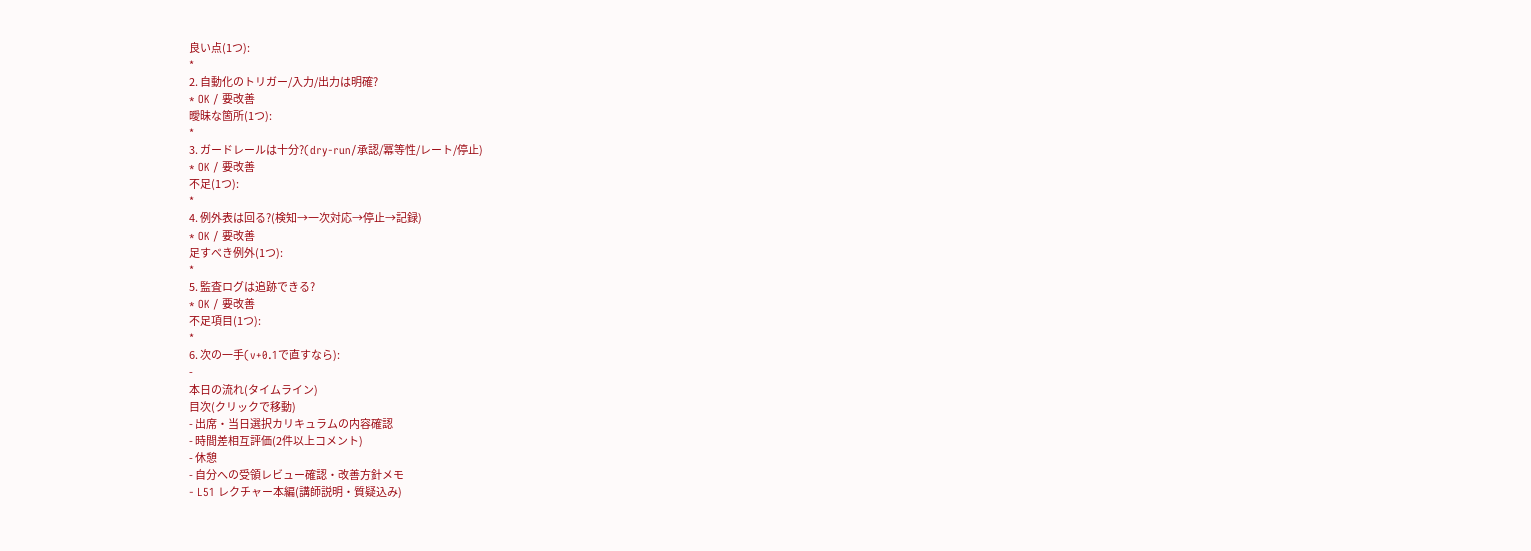良い点(1つ):
*
2. 自動化のトリガー/入力/出力は明確?
* OK / 要改善
曖昧な箇所(1つ):
*
3. ガードレールは十分?(dry-run/承認/冪等性/レート/停止)
* OK / 要改善
不足(1つ):
*
4. 例外表は回る?(検知→一次対応→停止→記録)
* OK / 要改善
足すべき例外(1つ):
*
5. 監査ログは追跡できる?
* OK / 要改善
不足項目(1つ):
*
6. 次の一手(v+0.1で直すなら):
-
本日の流れ(タイムライン)
目次(クリックで移動)
- 出席・当日選択カリキュラムの内容確認
- 時間差相互評価(2件以上コメント)
- 休憩
- 自分への受領レビュー確認・改善方針メモ
- L51 レクチャー本編(講師説明・質疑込み)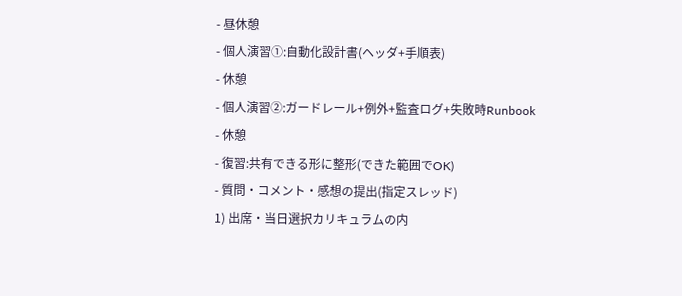- 昼休憩
- 個人演習①:自動化設計書(ヘッダ+手順表)
- 休憩
- 個人演習②:ガードレール+例外+監査ログ+失敗時Runbook
- 休憩
- 復習:共有できる形に整形(できた範囲でOK)
- 質問・コメント・感想の提出(指定スレッド)
1) 出席・当日選択カリキュラムの内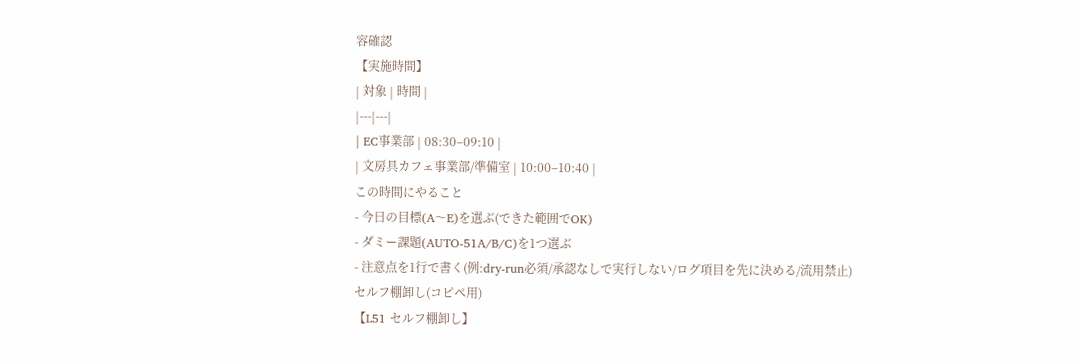容確認
【実施時間】
| 対象 | 時間 |
|---|---|
| EC事業部 | 08:30–09:10 |
| 文房具カフェ事業部/準備室 | 10:00–10:40 |
この時間にやること
- 今日の目標(A〜E)を選ぶ(できた範囲でOK)
- ダミー課題(AUTO-51A/B/C)を1つ選ぶ
- 注意点を1行で書く(例:dry-run必須/承認なしで実行しない/ログ項目を先に決める/流用禁止)
セルフ棚卸し(コピペ用)
【L51 セルフ棚卸し】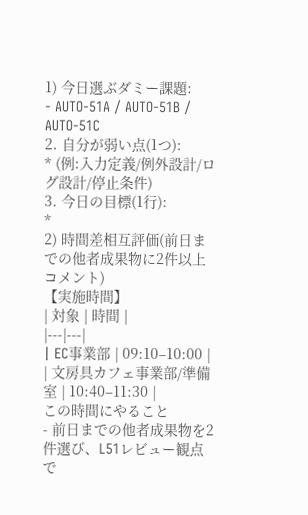1) 今日選ぶダミー課題:
- AUTO-51A / AUTO-51B / AUTO-51C
2. 自分が弱い点(1つ):
* (例:入力定義/例外設計/ログ設計/停止条件)
3. 今日の目標(1行):
*
2) 時間差相互評価(前日までの他者成果物に2件以上コメント)
【実施時間】
| 対象 | 時間 |
|---|---|
| EC事業部 | 09:10–10:00 |
| 文房具カフェ事業部/準備室 | 10:40–11:30 |
この時間にやること
- 前日までの他者成果物を2件選び、L51レビュー観点で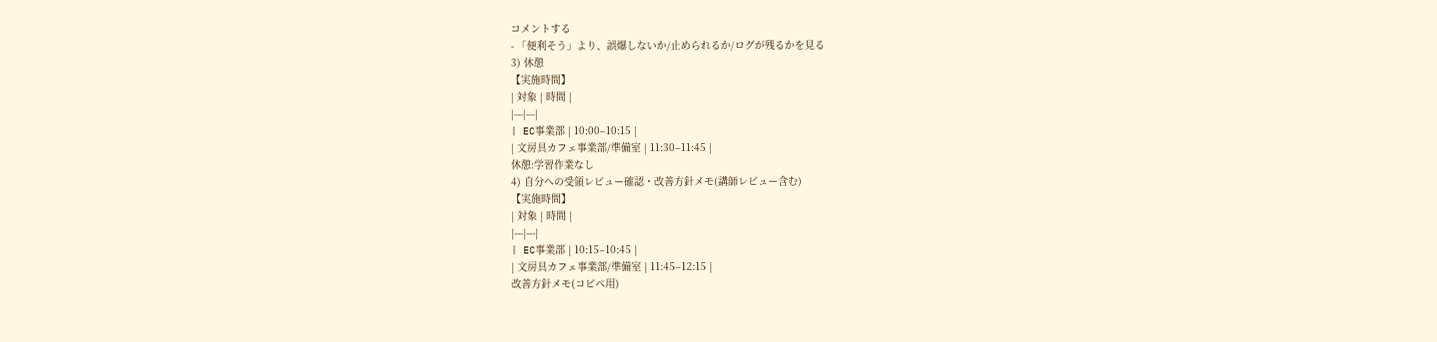コメントする
- 「便利そう」より、誤爆しないか/止められるか/ログが残るかを見る
3) 休憩
【実施時間】
| 対象 | 時間 |
|---|---|
| EC事業部 | 10:00–10:15 |
| 文房具カフェ事業部/準備室 | 11:30–11:45 |
休憩:学習作業なし
4) 自分への受領レビュー確認・改善方針メモ(講師レビュー含む)
【実施時間】
| 対象 | 時間 |
|---|---|
| EC事業部 | 10:15–10:45 |
| 文房具カフェ事業部/準備室 | 11:45–12:15 |
改善方針メモ(コピペ用)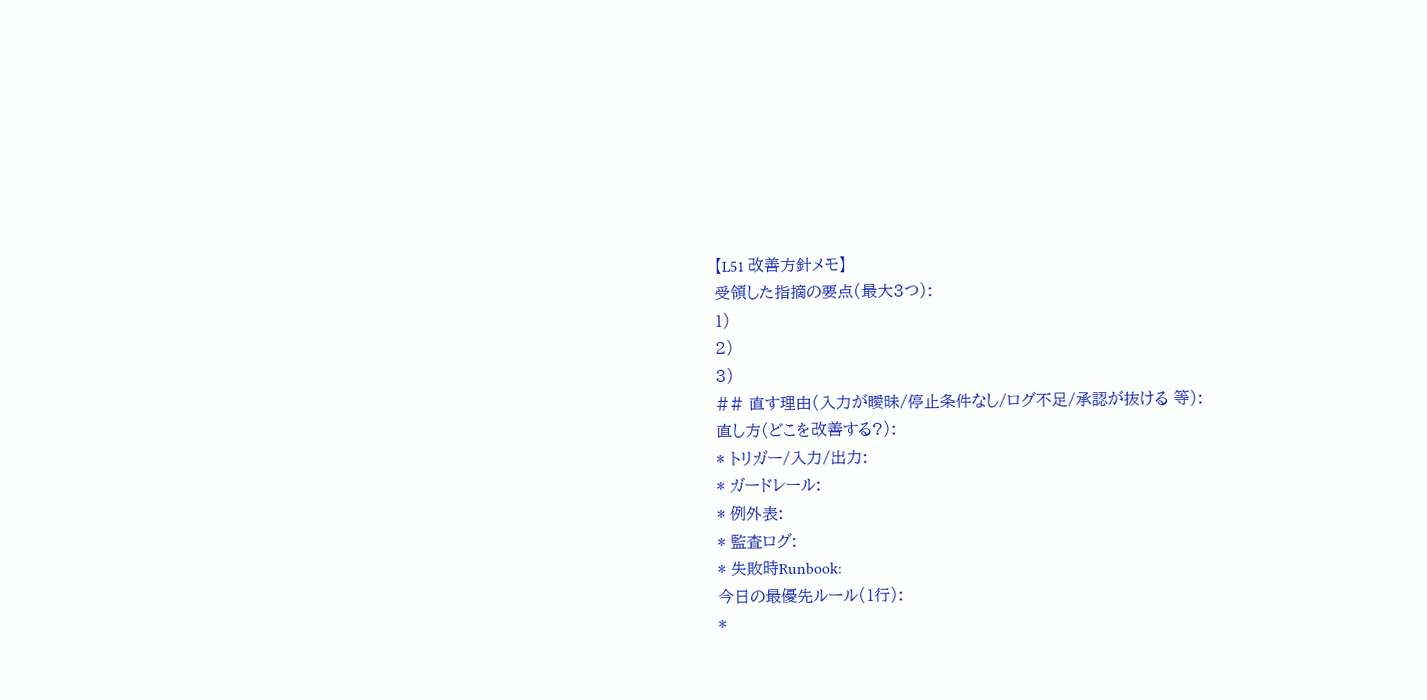【L51 改善方針メモ】
受領した指摘の要点(最大3つ):
1)
2)
3)
## 直す理由(入力が曖昧/停止条件なし/ログ不足/承認が抜ける 等):
直し方(どこを改善する?):
* トリガー/入力/出力:
* ガードレール:
* 例外表:
* 監査ログ:
* 失敗時Runbook:
今日の最優先ルール(1行):
*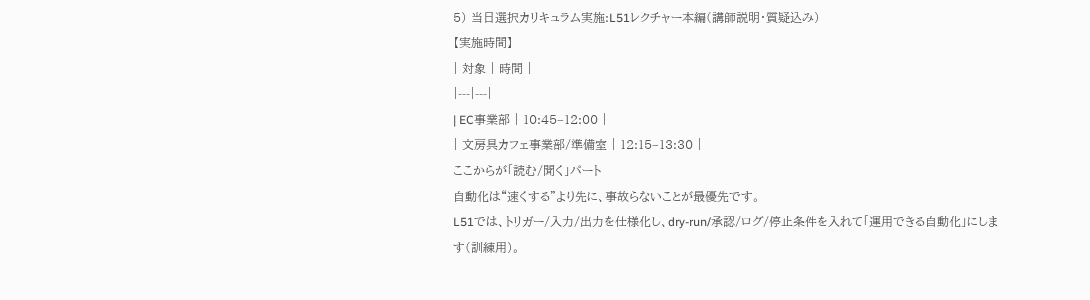5) 当日選択カリキュラム実施:L51レクチャー本編(講師説明・質疑込み)
【実施時間】
| 対象 | 時間 |
|---|---|
| EC事業部 | 10:45–12:00 |
| 文房具カフェ事業部/準備室 | 12:15–13:30 |
ここからが「読む/聞く」パート
自動化は“速くする”より先に、事故らないことが最優先です。
L51では、トリガー/入力/出力を仕様化し、dry-run/承認/ログ/停止条件を入れて「運用できる自動化」にします(訓練用)。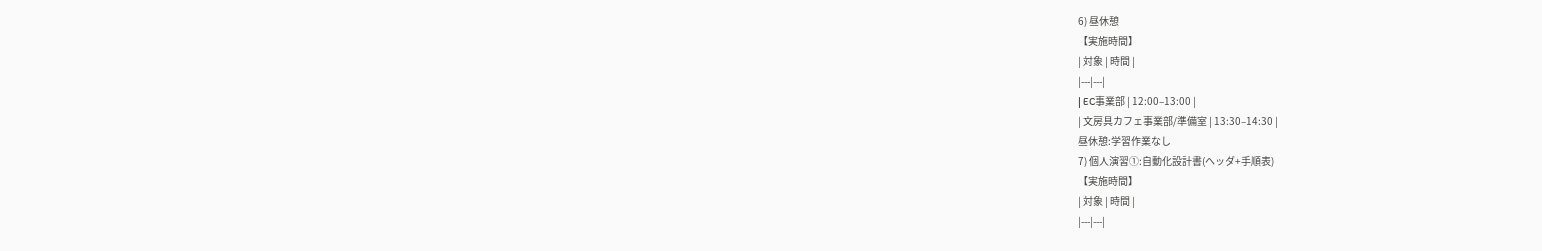6) 昼休憩
【実施時間】
| 対象 | 時間 |
|---|---|
| EC事業部 | 12:00–13:00 |
| 文房具カフェ事業部/準備室 | 13:30–14:30 |
昼休憩:学習作業なし
7) 個人演習①:自動化設計書(ヘッダ+手順表)
【実施時間】
| 対象 | 時間 |
|---|---|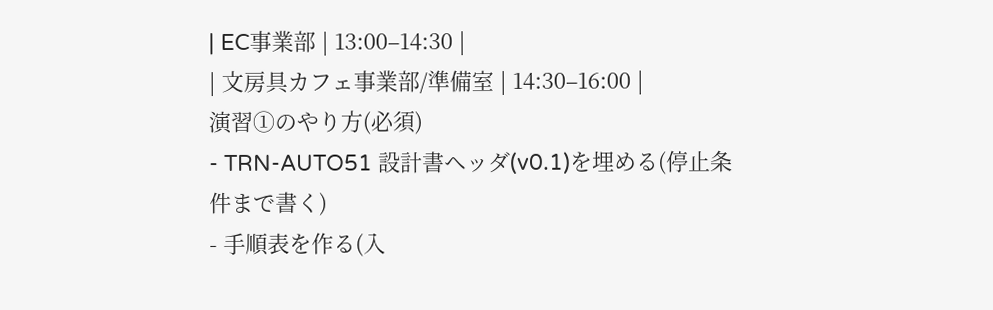| EC事業部 | 13:00–14:30 |
| 文房具カフェ事業部/準備室 | 14:30–16:00 |
演習①のやり方(必須)
- TRN-AUTO51 設計書ヘッダ(v0.1)を埋める(停止条件まで書く)
- 手順表を作る(入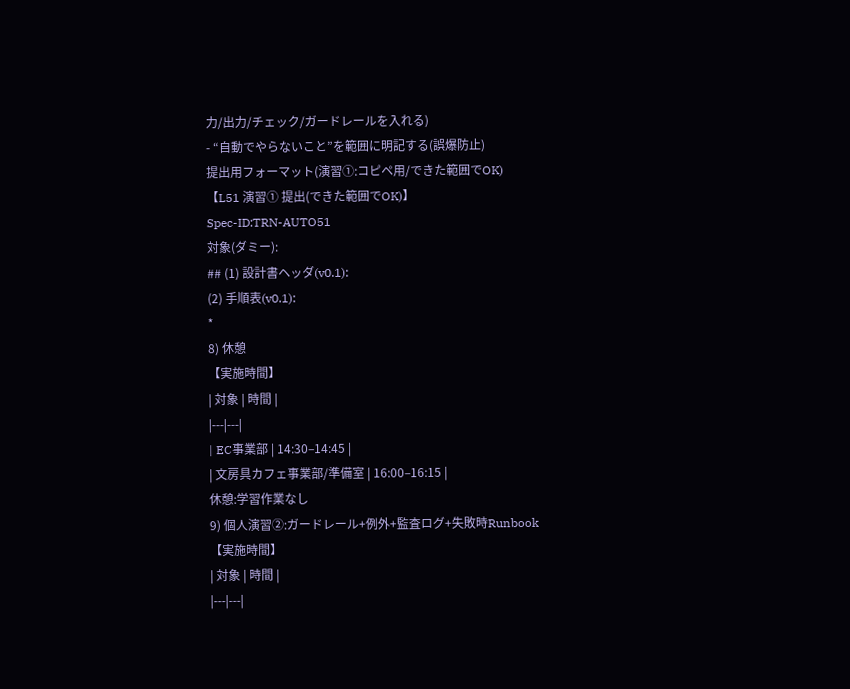力/出力/チェック/ガードレールを入れる)
- “自動でやらないこと”を範囲に明記する(誤爆防止)
提出用フォーマット(演習①:コピペ用/できた範囲でOK)
【L51 演習① 提出(できた範囲でOK)】
Spec-ID:TRN-AUTO51
対象(ダミー):
## (1) 設計書ヘッダ(v0.1):
(2) 手順表(v0.1):
*
8) 休憩
【実施時間】
| 対象 | 時間 |
|---|---|
| EC事業部 | 14:30–14:45 |
| 文房具カフェ事業部/準備室 | 16:00–16:15 |
休憩:学習作業なし
9) 個人演習②:ガードレール+例外+監査ログ+失敗時Runbook
【実施時間】
| 対象 | 時間 |
|---|---|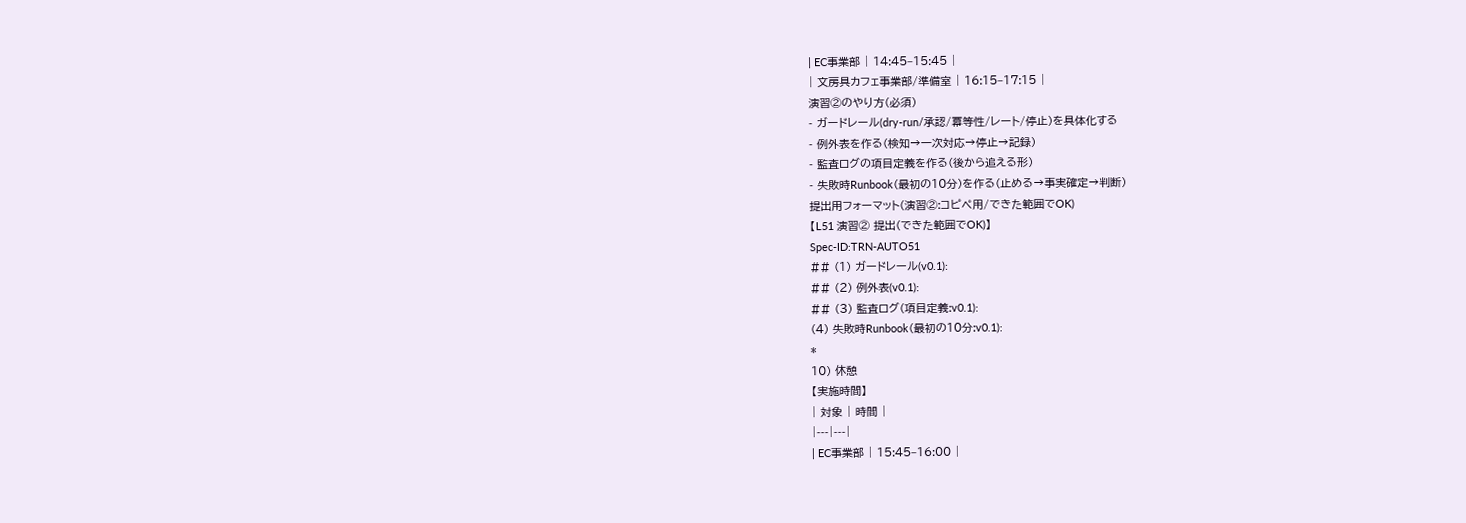| EC事業部 | 14:45–15:45 |
| 文房具カフェ事業部/準備室 | 16:15–17:15 |
演習②のやり方(必須)
- ガードレール(dry-run/承認/冪等性/レート/停止)を具体化する
- 例外表を作る(検知→一次対応→停止→記録)
- 監査ログの項目定義を作る(後から追える形)
- 失敗時Runbook(最初の10分)を作る(止める→事実確定→判断)
提出用フォーマット(演習②:コピペ用/できた範囲でOK)
【L51 演習② 提出(できた範囲でOK)】
Spec-ID:TRN-AUTO51
## (1) ガードレール(v0.1):
## (2) 例外表(v0.1):
## (3) 監査ログ(項目定義:v0.1):
(4) 失敗時Runbook(最初の10分:v0.1):
*
10) 休憩
【実施時間】
| 対象 | 時間 |
|---|---|
| EC事業部 | 15:45–16:00 |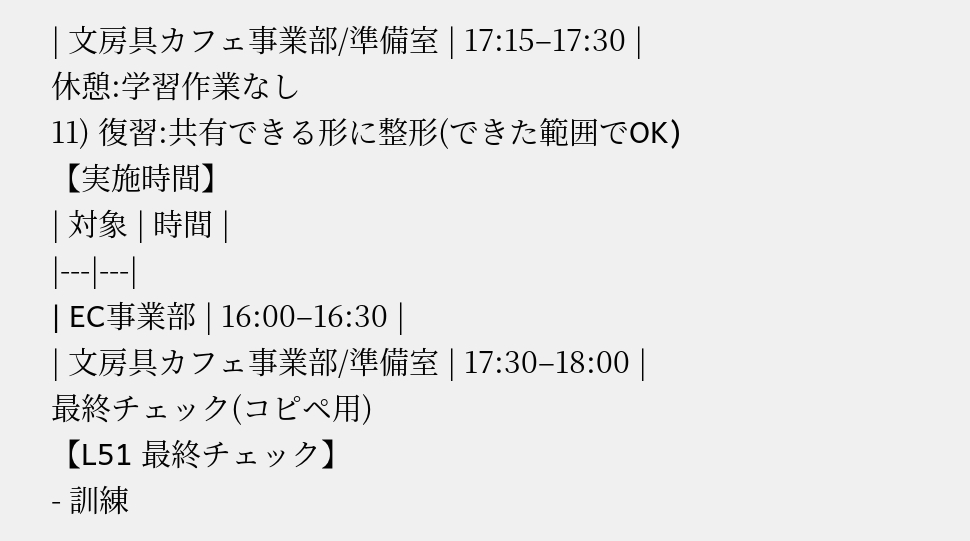| 文房具カフェ事業部/準備室 | 17:15–17:30 |
休憩:学習作業なし
11) 復習:共有できる形に整形(できた範囲でOK)
【実施時間】
| 対象 | 時間 |
|---|---|
| EC事業部 | 16:00–16:30 |
| 文房具カフェ事業部/準備室 | 17:30–18:00 |
最終チェック(コピペ用)
【L51 最終チェック】
- 訓練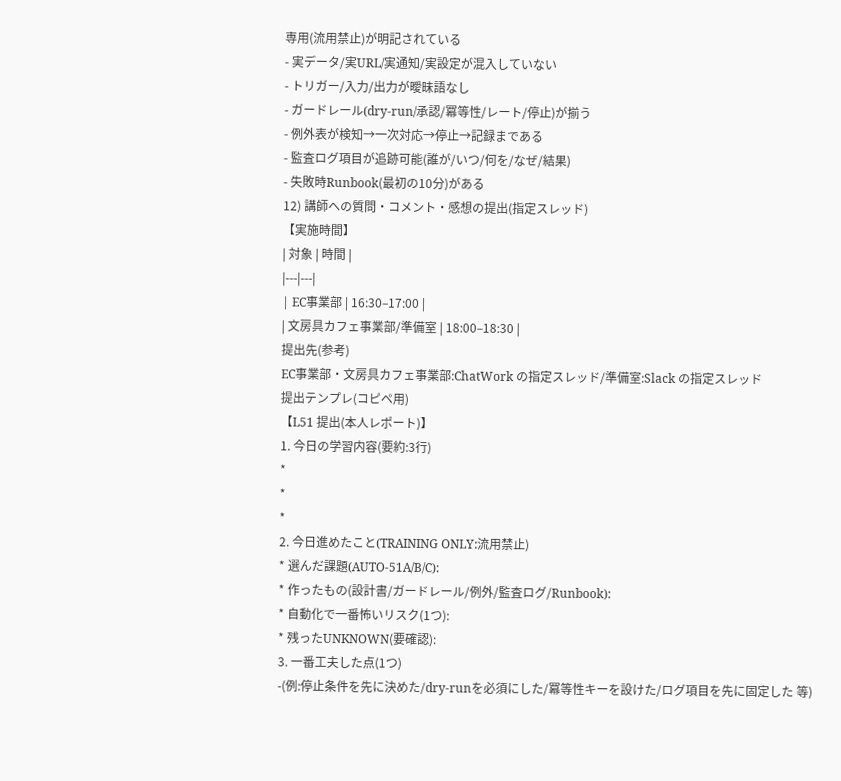専用(流用禁止)が明記されている
- 実データ/実URL/実通知/実設定が混入していない
- トリガー/入力/出力が曖昧語なし
- ガードレール(dry-run/承認/冪等性/レート/停止)が揃う
- 例外表が検知→一次対応→停止→記録まである
- 監査ログ項目が追跡可能(誰が/いつ/何を/なぜ/結果)
- 失敗時Runbook(最初の10分)がある
12) 講師への質問・コメント・感想の提出(指定スレッド)
【実施時間】
| 対象 | 時間 |
|---|---|
| EC事業部 | 16:30–17:00 |
| 文房具カフェ事業部/準備室 | 18:00–18:30 |
提出先(参考)
EC事業部・文房具カフェ事業部:ChatWork の指定スレッド/準備室:Slack の指定スレッド
提出テンプレ(コピペ用)
【L51 提出(本人レポート)】
1. 今日の学習内容(要約:3行)
*
*
*
2. 今日進めたこと(TRAINING ONLY:流用禁止)
* 選んだ課題(AUTO-51A/B/C):
* 作ったもの(設計書/ガードレール/例外/監査ログ/Runbook):
* 自動化で一番怖いリスク(1つ):
* 残ったUNKNOWN(要確認):
3. 一番工夫した点(1つ)
-(例:停止条件を先に決めた/dry-runを必須にした/冪等性キーを設けた/ログ項目を先に固定した 等)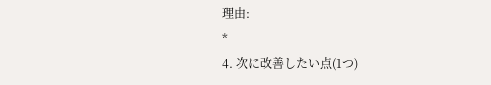理由:
*
4. 次に改善したい点(1つ)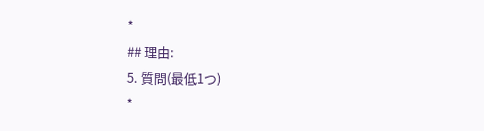*
## 理由:
5. 質問(最低1つ)
*